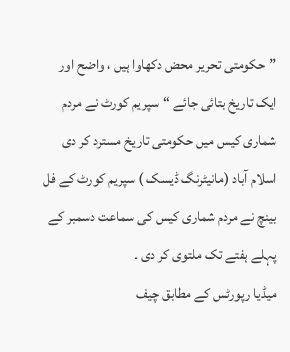”حکومتی تحریر محض دکھاوا ہیں ، واضح اور ایک تاریخ بتائی جائے “سپریم کورٹ نے مردم شماری کیس میں حکومتی تاریخ مسترد کر دی
اسلام آباد (مانیٹرنگ ڈیسک ) سپریم کورٹ کے فل بینچ نے مردم شماری کیس کی سماعت دسمبر کے پہلے ہفتے تک ملتوی کر دی ۔
میڈیا رپورٹس کے مطابق چیف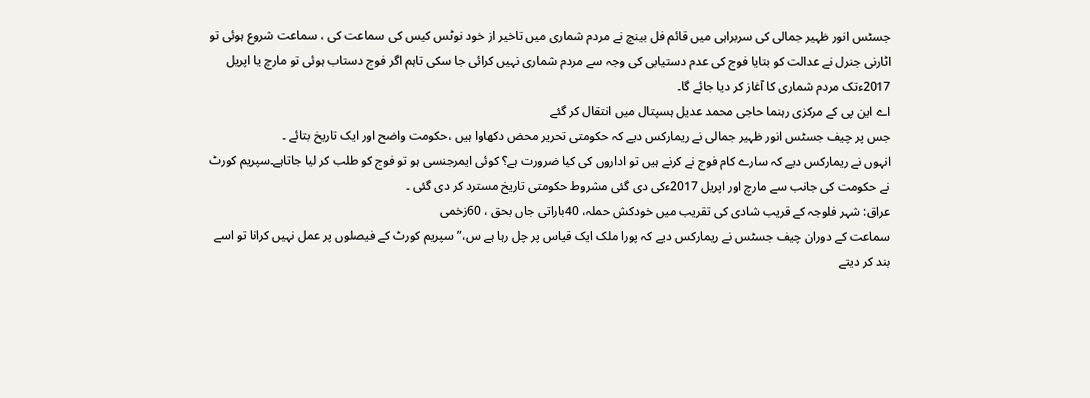جسٹس انور ظہیر جمالی کی سربراہی میں قائم فل بینچ نے مردم شماری میں تاخیر از خود نوٹس کیس کی سماعت کی ، سماعت شروع ہوئی تو اٹارنی جنرل نے عدالت کو بتایا فوج کی عدم دستیابی کی وجہ سے مردم شماری نہیں کرائی جا سکی تاہم اگر فوج دستاب ہوئی تو مارچ یا اپریل 2017ءتک مردم شماری کا آغاز کر دیا جائے گا۔
اے این پی کے مرکزی رہنما حاجی محمد عدیل ہسپتال میں انتقال کر گئے
جس پر چیف جسٹس انور ظہیر جمالی نے ریمارکس دیے کہ حکومتی تحریر محض دکھاوا ہیں ،حکومت واضح اور ایک تاریخ بتائے ۔
انہوں نے ریمارکس دیے کہ سارے کام فوج نے کرنے ہیں تو اداروں کی کیا ضرورت ہے؟ کوئی ایمرجنسی ہو تو فوج کو طلب کر لیا جاتاہے۔سپریم کورٹ نے حکومت کی جانب سے مارچ اور اپریل 2017ءکی دی گئی مشروط حکومتی تاریخ مسترد کر دی گئی ۔
عراق: شہر فلوجہ کے قریب شادی کی تقریب میں خودکش حملہ، 40باراتی جاں بحق ، 60زخمی
سماعت کے دوران چیف جسٹس نے ریمارکس دیے کہ پورا ملک ایک قیاس پر چل رہا ہے س،”سپریم کورٹ کے فیصلوں پر عمل نہیں کرانا تو اسے بند کر دیتے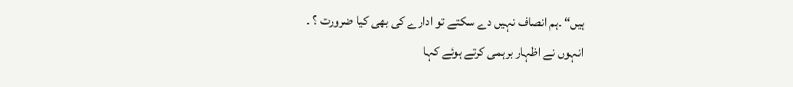ہیں“ ۔ہم انصاف نہیں دے سکتے تو ادارے کی بھی کیا ضرورت ؟ ۔
انہوں نے اظہار برہمی کرتے ہوئے کہا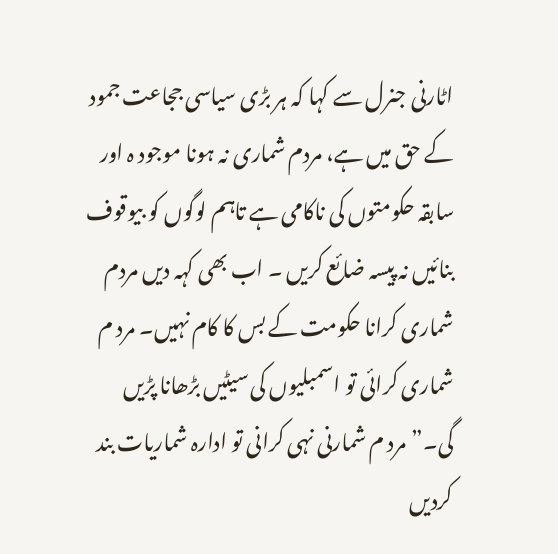اٹارنی جنرل سے کہا کہ ہر بڑی سیاسی ججاعت جمود کے حق میں ہے، مردم شماری نہ ہونا موجود ہ اور سابقہ حکومتوں کی ناکامی ہے تاہم لوگوں کو بیوقوف بنائیں نہ پیسہ ضائع کریں ۔ اب بھی کہہ دیں مردم شماری کرانا حکومت کے بس کا کام نہیں۔ مرد م شماری کرائی تو اسمبلیوں کی سیٹیں بڑھانا پڑیں گی۔”مرد م شمارنی نہی کرانی تو ادارہ شماریات بند کردیں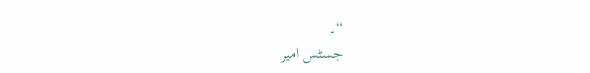“۔
جسٹس امیر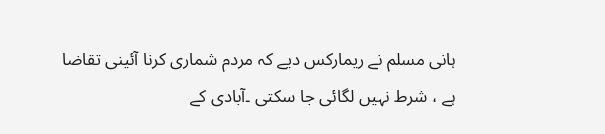ہانی مسلم نے ریمارکس دیے کہ مردم شماری کرنا آئینی تقاضا ہے ، شرط نہیں لگائی جا سکتی ۔آبادی کے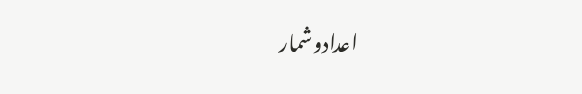اعدادوشمار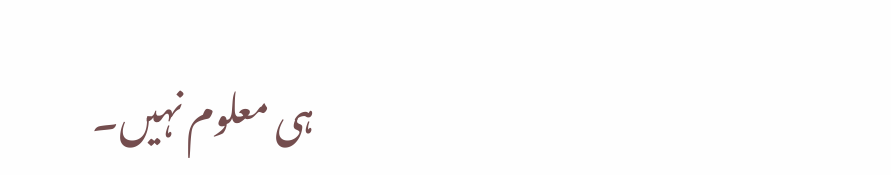ہی معلوم نہیں۔